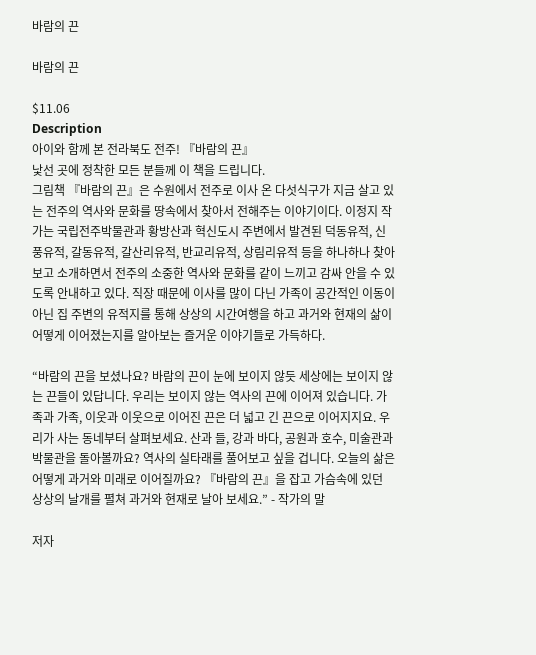바람의 끈

바람의 끈

$11.06
Description
아이와 함께 본 전라북도 전주! 『바람의 끈』
낯선 곳에 정착한 모든 분들께 이 책을 드립니다.
그림책 『바람의 끈』은 수원에서 전주로 이사 온 다섯식구가 지금 살고 있는 전주의 역사와 문화를 땅속에서 찾아서 전해주는 이야기이다. 이정지 작가는 국립전주박물관과 황방산과 혁신도시 주변에서 발견된 덕동유적, 신풍유적, 갈동유적, 갈산리유적, 반교리유적, 상림리유적 등을 하나하나 찾아보고 소개하면서 전주의 소중한 역사와 문화를 같이 느끼고 감싸 안을 수 있도록 안내하고 있다. 직장 때문에 이사를 많이 다닌 가족이 공간적인 이동이 아닌 집 주변의 유적지를 통해 상상의 시간여행을 하고 과거와 현재의 삶이 어떻게 이어졌는지를 알아보는 즐거운 이야기들로 가득하다.

“바람의 끈을 보셨나요? 바람의 끈이 눈에 보이지 않듯 세상에는 보이지 않는 끈들이 있답니다. 우리는 보이지 않는 역사의 끈에 이어져 있습니다. 가족과 가족, 이웃과 이웃으로 이어진 끈은 더 넓고 긴 끈으로 이어지지요. 우리가 사는 동네부터 살펴보세요. 산과 들, 강과 바다, 공원과 호수, 미술관과 박물관을 돌아볼까요? 역사의 실타래를 풀어보고 싶을 겁니다. 오늘의 삶은 어떻게 과거와 미래로 이어질까요? 『바람의 끈』을 잡고 가슴속에 있던 상상의 날개를 펼쳐 과거와 현재로 날아 보세요.” - 작가의 말

저자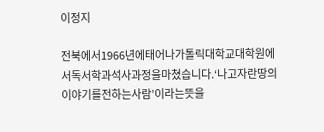이정지

전북에서1966년에태어나가톨릭대학교대학원에서독서학과석사과정을마쳤습니다.‘나고자란땅의이야기를전하는사람’이라는뜻을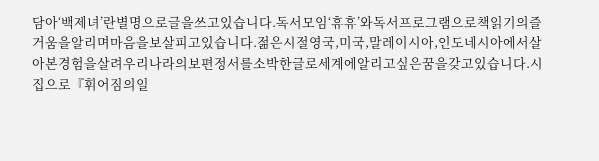담아‘백제녀’란별명으로글을쓰고있습니다.독서모임‘휴휴’와독서프로그램으로책읽기의즐거움을알리며마음을보살피고있습니다.젊은시절영국,미국,말레이시아,인도네시아에서살아본경험을살려우리나라의보편정서를소박한글로세계에알리고싶은꿈을갖고있습니다.시집으로『휘어짐의일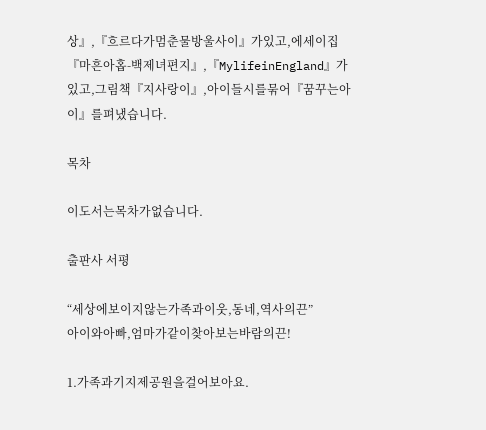상』,『흐르다가멈춘물방울사이』가있고,에세이집『마흔아홉-백제녀편지』,『MylifeinEngland』가있고,그림책『지사랑이』,아이들시를묶어『꿈꾸는아이』를펴냈습니다.

목차

이도서는목차가없습니다.

출판사 서평

“세상에보이지않는가족과이웃,동네,역사의끈”
아이와아빠,엄마가같이찾아보는바람의끈!

1.가족과기지제공원을걸어보아요.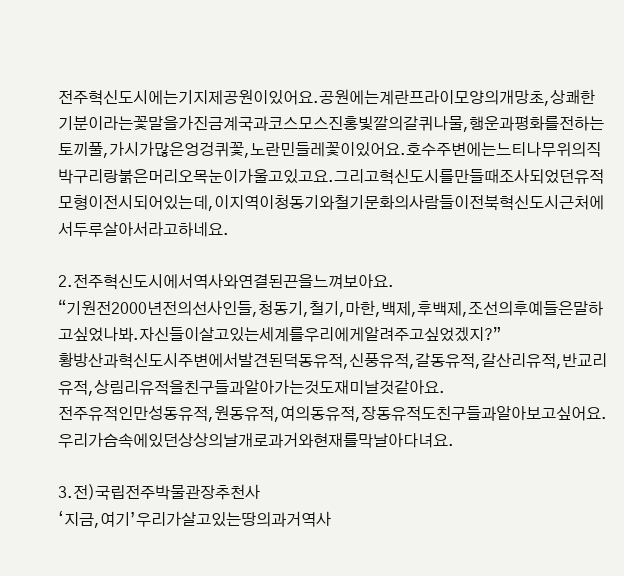전주혁신도시에는기지제공원이있어요.공원에는계란프라이모양의개망초,상쾌한기분이라는꽃말을가진금계국과코스모스진홍빛깔의갈퀴나물,행운과평화를전하는토끼풀,가시가많은엉겅퀴꽃,노란민들레꽃이있어요.호수주변에는느티나무위의직박구리랑붉은머리오목눈이가울고있고요.그리고혁신도시를만들때조사되었던유적모형이전시되어있는데,이지역이청동기와철기문화의사람들이전북혁신도시근처에서두루살아서라고하네요.

2.전주혁신도시에서역사와연결된끈을느껴보아요.
“기원전2000년전의선사인들,청동기,철기,마한,백제,후백제,조선의후예들은말하고싶었나봐.자신들이살고있는세계를우리에게알려주고싶었겠지?”
황방산과혁신도시주변에서발견된덕동유적,신풍유적,갈동유적,갈산리유적,반교리유적,상림리유적을친구들과알아가는것도재미날것같아요.
전주유적인만성동유적,원동유적,여의동유적,장동유적도친구들과알아보고싶어요.우리가슴속에있던상상의날개로과거와현재를막날아다녀요.

3.전)국립전주박물관장추천사
‘지금,여기’우리가살고있는땅의과거역사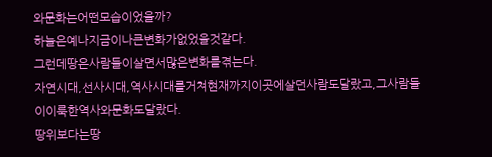와문화는어떤모습이었을까?
하늘은예나지금이나큰변화가없었을것같다.
그런데땅은사람들이살면서많은변화를겪는다.
자연시대,선사시대,역사시대를거쳐현재까지이곳에살던사람도달랐고,그사람들이이룩한역사와문화도달랐다.
땅위보다는땅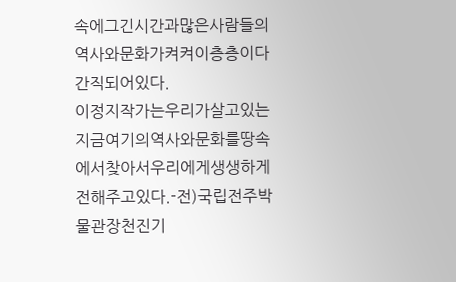속에그긴시간과많은사람들의역사와문화가켜켜이층층이다간직되어있다.
이정지작가는우리가살고있는지금여기의역사와문화를땅속에서찾아서우리에게생생하게전해주고있다.-전)국립전주박물관장천진기